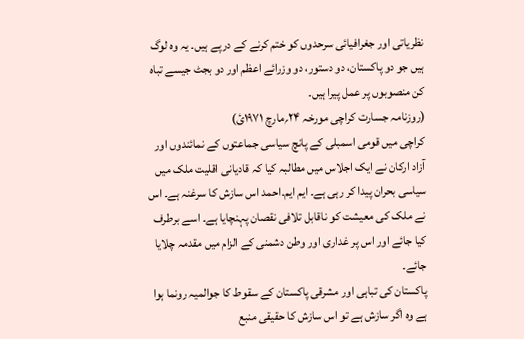نظریاتی اور جغرافیائی سرحدوں کو ختم کرنے کے درپے ہیں۔ یہ وہ لوگ ہیں جو دو پاکستان، دو دستور، دو وزرائے اعظم اور دو بجٹ جیسے تباہ کن منصوبوں پر عمل پیرا ہیں۔
(روزنامہ جسارت کراچی مورخہ ۲۴؍مارچ ۱۹۷۱ئ)
کراچی میں قومی اسمبلی کے پانچ سیاسی جماعتوں کے نمائندوں اور آزاد ارکان نے ایک اجلاس میں مطالبہ کیا کہ قادیانی اقلیت ملک میں سیاسی بحران پیدا کر رہی ہے۔ ایم ایم۔احمد اس سازش کا سرغنہ ہے۔ اس نے ملک کی معیشت کو ناقابل تلافی نقصان پہنچایا ہے۔ اسے برطرف کیا جائے اور اس پر غداری اور وطن دشمنی کے الزام میں مقدمہ چلایا جائے۔
پاکستان کی تباہی اور مشرقی پاکستان کے سقوط کا جوالمیہ رونما ہوا ہے وہ اگر سازش ہے تو اس سازش کا حقیقی منبع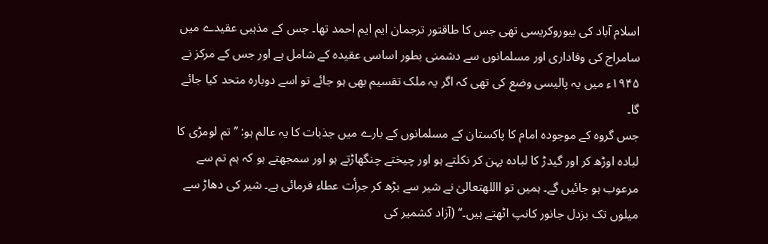اسلام آباد کی بیوروکریسی تھی جس کا طاقتور ترجمان ایم ایم احمد تھا۔ جس کے مذہبی عقیدے میں سامراج کی وفاداری اور مسلمانوں سے دشمنی بطور اساسی عقیدہ کے شامل ہے اور جس کے مرکز نے ۱۹۴۵ء میں یہ پالیسی وضع کی تھی کہ اگر یہ ملک تقسیم بھی ہو جائے تو اسے دوبارہ متحد کیا جائے گا۔
جس گروہ کے موجودہ امام کا پاکستان کے مسلمانوں کے بارے میں جذبات کا یہ عالم ہو: ’’تم لومڑی کا لبادہ اوڑھ کر اور گیدڑ کا لبادہ پہن کر نکلتے ہو اور چیختے چنگھاڑتے ہو اور سمجھتے ہو کہ ہم تم سے مرعوب ہو جائیں گے۔ ہمیں تو االلهتعالیٰ نے شیر سے بڑھ کر جرأت عطاء فرمائی ہے۔ شیر کی دھاڑ سے میلوں تک بزدل جانور کانپ اٹھتے ہیں۔‘‘ (آزاد کشمیر کی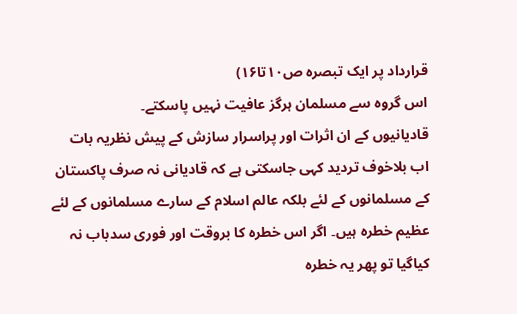قرارداد پر ایک تبصرہ ص۱۰تا۱۶)
اس گروہ سے مسلمان ہرگز عافیت نہیں پاسکتے۔
قادیانیوں کے ان اثرات اور پراسرار سازش کے پیش نظریہ بات اب بلاخوف تردید کہی جاسکتی ہے کہ قادیانی نہ صرف پاکستان کے مسلمانوں کے لئے بلکہ عالم اسلام کے سارے مسلمانوں کے لئے عظیم خطرہ ہیں۔ اگر اس خطرہ کا بروقت اور فوری سدباب نہ کیاگیا تو پھر یہ خطرہ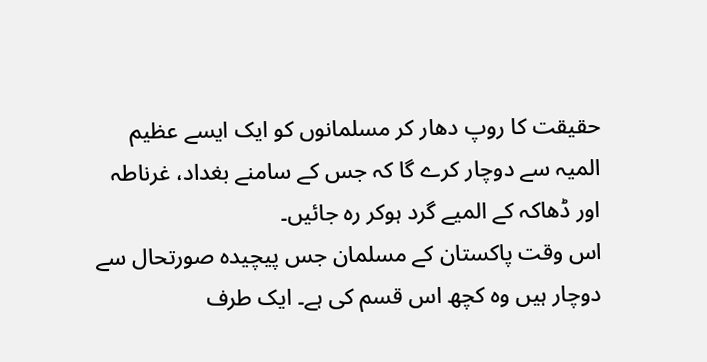حقیقت کا روپ دھار کر مسلمانوں کو ایک ایسے عظیم المیہ سے دوچار کرے گا کہ جس کے سامنے بغداد، غرناطہ اور ڈھاکہ کے المیے گرد ہوکر رہ جائیں۔
اس وقت پاکستان کے مسلمان جس پیچیدہ صورتحال سے دوچار ہیں وہ کچھ اس قسم کی ہے۔ ایک طرف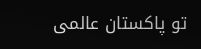تو پاکستان عالمی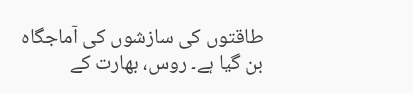طاقتوں کی سازشوں کی آماجگاہ بن گیا ہے۔ روس، بھارت کے